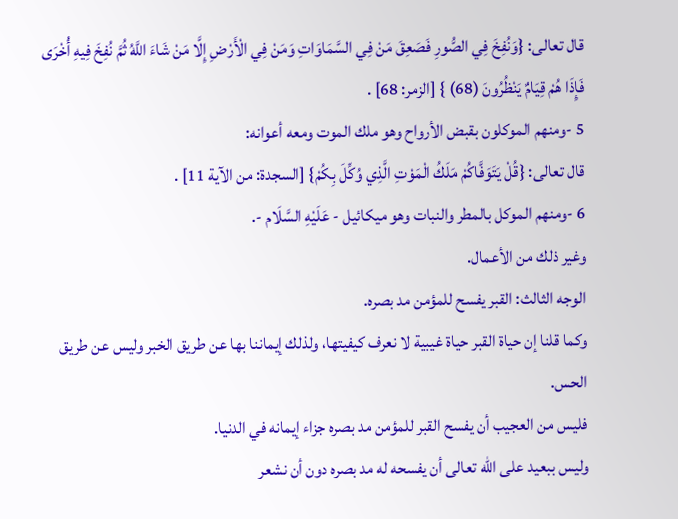قال تعالى: {وَنُفِخَ فِي الصُّورِ فَصَعِقَ مَنْ فِي السَّمَاوَاتِ وَمَنْ فِي الْأَرْضِ إِلَّا مَنْ شَاءَ اللَّهُ ثُمَّ نُفِخَ فِيهِ أُخْرَى فَإِذَا هُمْ قِيَامٌ يَنْظُرُونَ (68) } [الزمر: 68] .
5 -ومنهم الموكلون بقبض الأرواح وهو ملك الموت ومعه أعوانه:
قال تعالى: {قُلْ يَتَوَفَّاكُمْ مَلَكُ الْمَوْتِ الَّذِي وُكِّلَ بِكُمْ} [السجدة: من الآية 11] .
6 -ومنهم الموكل بالمطر والنبات وهو ميكائيل - عَلَيْهِ السَّلَام -.
وغير ذلك من الأعمال.
الوجه الثالث: القبر يفسح للمؤمن مد بصره.
وكما قلنا إن حياة القبر حياة غيبية لا نعرف كيفيتها، ولذلك إيماننا بها عن طريق الخبر وليس عن طريق الحس.
فليس من العجيب أن يفسح القبر للمؤمن مد بصره جزاء إيمانه في الدنيا.
وليس ببعيد على الله تعالى أن يفسحه له مد بصره دون أن نشعر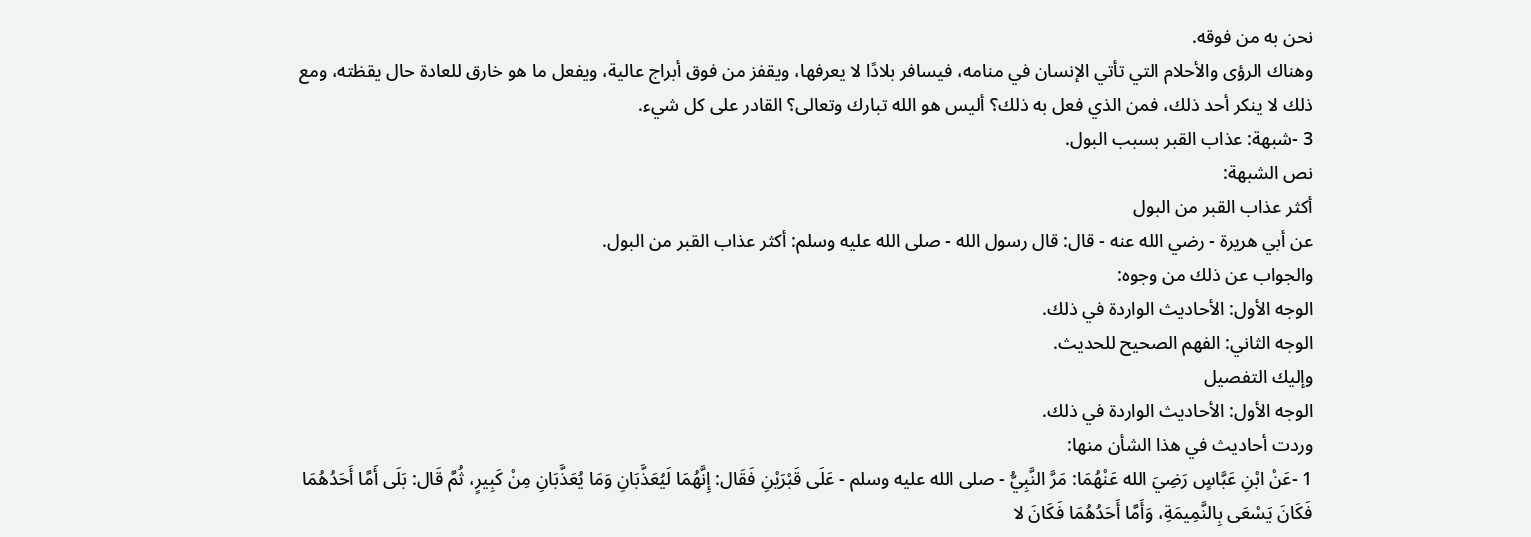نحن به من فوقه.
وهناك الرؤى والأحلام التي تأتي الإنسان في منامه، فيسافر بلادًا لا يعرفها، ويقفز من فوق أبراج عالية، ويفعل ما هو خارق للعادة حال يقظته، ومع ذلك لا ينكر أحد ذلك، فمن الذي فعل به ذلك؟ أليس هو الله تبارك وتعالى؟ القادر على كل شيء.
3 -شبهة: عذاب القبر بسبب البول.
نص الشبهة:
أكثر عذاب القبر من البول
عن أبي هريرة - رضي الله عنه - قال: قال رسول الله - صلى الله عليه وسلم: أكثر عذاب القبر من البول.
والجواب عن ذلك من وجوه:
الوجه الأول: الأحاديث الواردة في ذلك.
الوجه الثاني: الفهم الصحيح للحديث.
وإليك التفصيل
الوجه الأول: الأحاديث الواردة في ذلك.
وردت أحاديث في هذا الشأن منها:
1 -عَنْ ابْنِ عَبَّاسٍ رَضِيَ الله عَنْهُمَا: مَرَّ النَّبِيُّ - صلى الله عليه وسلم - عَلَى قَبْرَيْنِ فَقَال: إِنَّهُمَا لَيُعَذَّبَانِ وَمَا يُعَذَّبَانِ مِنْ كَبِيرٍ، ثُمَّ قَال: بَلَى أَمَّا أَحَدُهُمَا فَكَانَ يَسْعَى بِالنَّمِيمَةِ، وَأَمَّا أَحَدُهُمَا فَكَانَ لا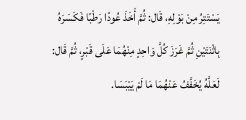يَسْتَتِرُ مِنْ بَوْلِهِ، قَال: ثُمَّ أَخَذَ عُودًا رَطْبًا فَكَسَرَهُ بِاثْنَتَيْنِ ثُمَّ غَرَزَ كُلَّ وَاحِدٍ مِنْهُمَا عَلَى قَبْرٍ، ثُمَّ قَال: لَعَلَّهُ يُخَفَّفُ عَنْهُمَا مَا لَمْ يَيْبَسَا.